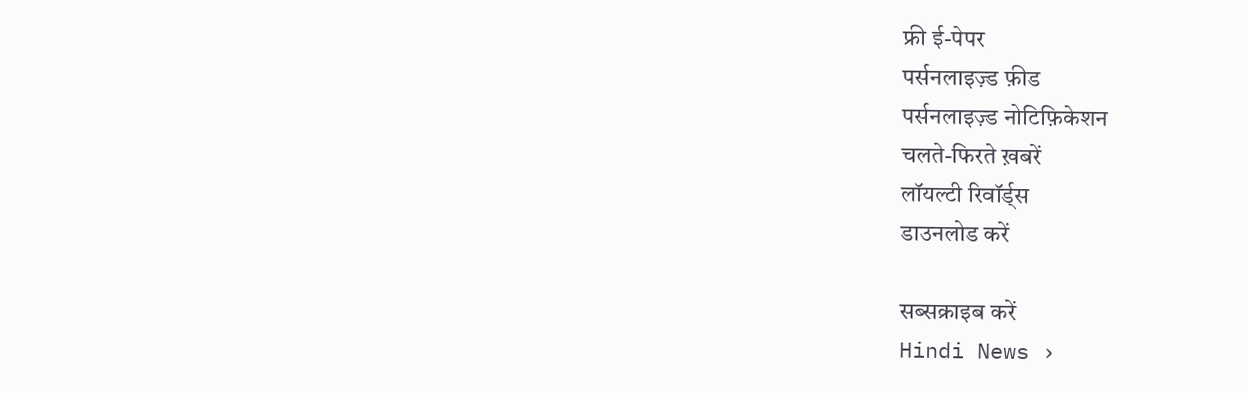फ्री ई-पेपर
पर्सनलाइज़्ड फ़ीड
पर्सनलाइज़्ड नोटिफ़िकेशन
चलते-फिरते ख़बरें
लॉयल्टी रिवॉर्ड्स
डाउनलोड करें

सब्सक्राइब करें
Hindi News ›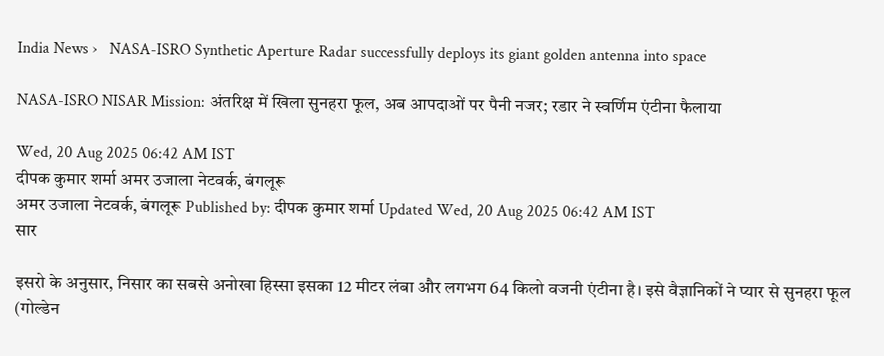India News ›   NASA-ISRO Synthetic Aperture Radar successfully deploys its giant golden antenna into space

NASA-ISRO NISAR Mission: अंतरिक्ष में खिला सुनहरा फूल, अब आपदाओं पर पैनी नजर; रडार ने स्वर्णिम एंटीना फैलाया

Wed, 20 Aug 2025 06:42 AM IST
दीपक कुमार शर्मा अमर उजाला नेटवर्क, बंगलूरू
अमर उजाला नेटवर्क, बंगलूरू Published by: दीपक कुमार शर्मा Updated Wed, 20 Aug 2025 06:42 AM IST
सार

इसरो के अनुसार, निसार का सबसे अनोखा हिस्सा इसका 12 मीटर लंबा और लगभग 64 किलो वजनी एंटीना है। इसे वैज्ञानिकों ने प्यार से सुनहरा फूल (गोल्डेन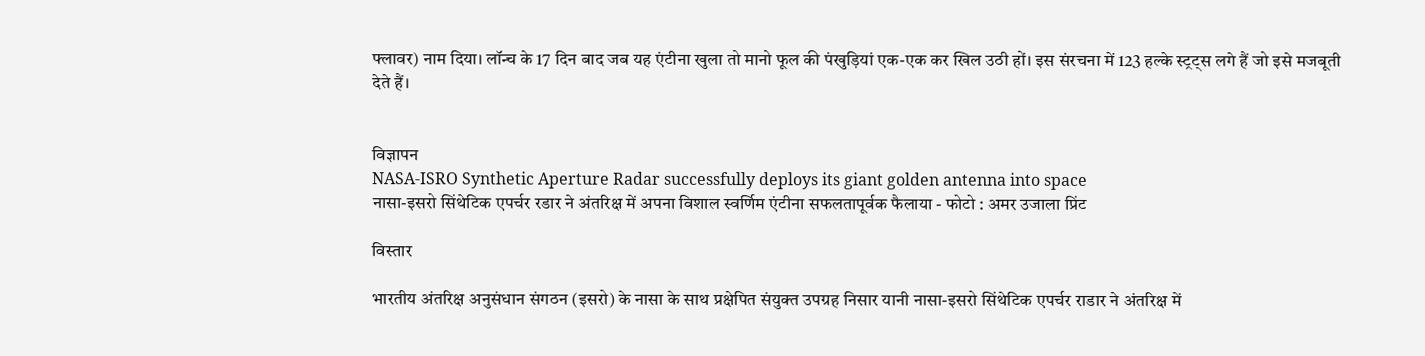फ्लावर) नाम दिया। लॉन्च के 17 दिन बाद जब यह एंटीना खुला तो मानो फूल की पंखुड़ियां एक-एक कर खिल उठी हों। इस संरचना में 123 हल्के स्ट्रट्स लगे हैं जो इसे मजबूती देते हैं।


विज्ञापन
NASA-ISRO Synthetic Aperture Radar successfully deploys its giant golden antenna into space
नासा-इसरो सिंथेटिक एपर्चर रडार ने अंतरिक्ष में अपना विशाल स्वर्णिम एंटीना सफलतापूर्वक फैलाया - फोटो : अमर उजाला प्रिंट

विस्तार

भारतीय अंतरिक्ष अनुसंधान संगठन (इसरो) के नासा के साथ प्रक्षेपित संयुक्त उपग्रह निसार यानी नासा-इसरो सिंथेटिक एपर्चर राडार ने अंतरिक्ष में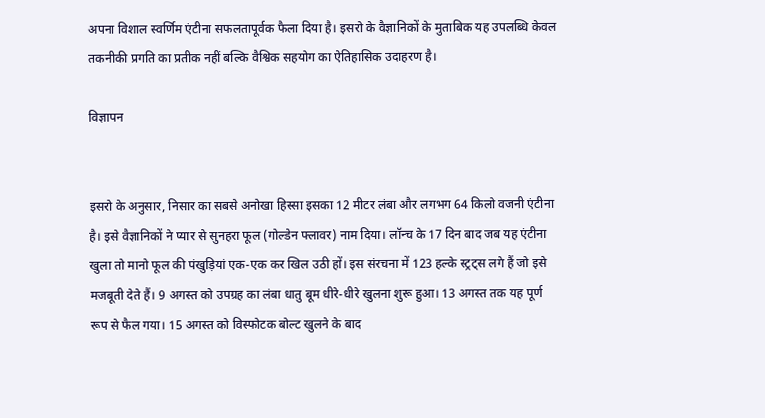अपना विशाल स्वर्णिम एंटीना सफलतापूर्वक फैला दिया है। इसरो के वैज्ञानिकों के मुताबिक यह उपलब्धि केवल तकनीकी प्रगति का प्रतीक नहीं बल्कि वैश्विक सहयोग का ऐतिहासिक उदाहरण है।

विज्ञापन


इसरो के अनुसार, निसार का सबसे अनोखा हिस्सा इसका 12 मीटर लंबा और लगभग 64 किलो वजनी एंटीना है। इसे वैज्ञानिकों ने प्यार से सुनहरा फूल (गोल्डेन फ्लावर) नाम दिया। लॉन्च के 17 दिन बाद जब यह एंटीना खुला तो मानो फूल की पंखुड़ियां एक-एक कर खिल उठी हों। इस संरचना में 123 हल्के स्ट्रट्स लगे हैं जो इसे मजबूती देते हैं। 9 अगस्त को उपग्रह का लंबा धातु बूम धीरे-धीरे खुलना शुरू हुआ। 13 अगस्त तक यह पूर्ण रूप से फैल गया। 15 अगस्त को विस्फोटक बोल्ट खुलने के बाद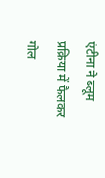एंटीना ने ब्लूम प्रक्रिया में फैलकर गोल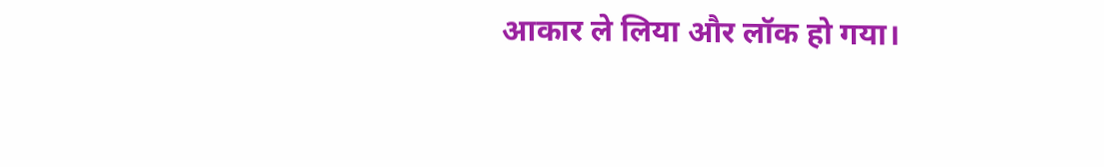आकार ले लिया और लॉक हो गया।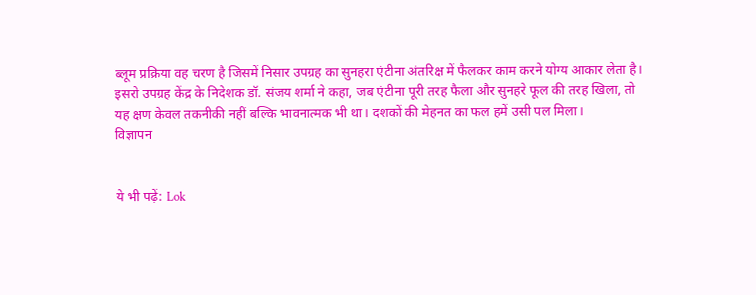ब्लूम प्रक्रिया वह चरण है जिसमें निसार उपग्रह का सुनहरा एंटीना अंतरिक्ष में फैलकर काम करने योग्य आकार लेता है। इसरो उपग्रह केंद्र के निदेशक डॉ. संजय शर्मा ने कहा, जब एंटीना पूरी तरह फैला और सुनहरे फूल की तरह खिला, तो यह क्षण केवल तकनीकी नहीं बल्कि भावनात्मक भी था। दशकों की मेहनत का फल हमें उसी पल मिला।
विज्ञापन


ये भी पढ़ें: Lok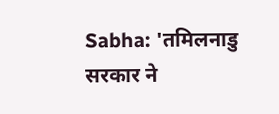Sabha: 'तमिलनाडु सरकार ने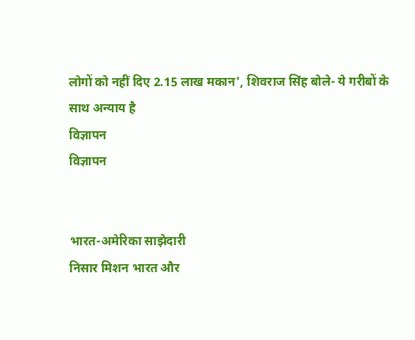लोगों को नहीं दिए 2.15 लाख मकान', शिवराज सिंह बोले- ये गरीबों के साथ अन्याय है
विज्ञापन
विज्ञापन


भारत-अमेरिका साझेदारी
निसार मिशन भारत और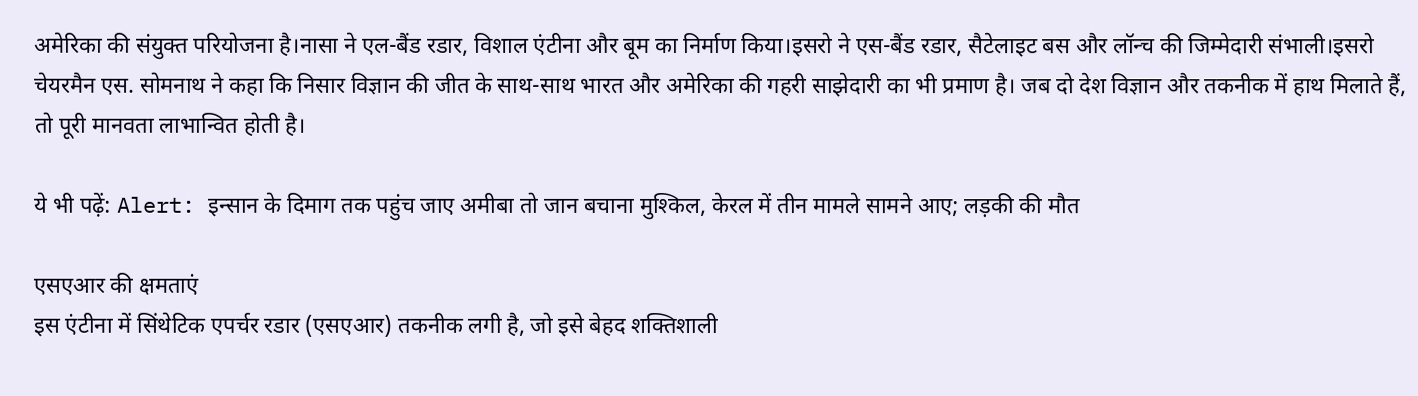अमेरिका की संयुक्त परियोजना है।नासा ने एल-बैंड रडार, विशाल एंटीना और बूम का निर्माण किया।इसरो ने एस-बैंड रडार, सैटेलाइट बस और लॉन्च की जिम्मेदारी संभाली।इसरो चेयरमैन एस. सोमनाथ ने कहा कि निसार विज्ञान की जीत के साथ-साथ भारत और अमेरिका की गहरी साझेदारी का भी प्रमाण है। जब दो देश विज्ञान और तकनीक में हाथ मिलाते हैं, तो पूरी मानवता लाभान्वित होती है।

ये भी पढ़ें: Alert: इन्सान के दिमाग तक पहुंच जाए अमीबा तो जान बचाना मुश्किल, केरल में तीन मामले सामने आए; लड़की की मौत

एसएआर की क्षमताएं
इस एंटीना में सिंथेटिक एपर्चर रडार (एसएआर) तकनीक लगी है, जो इसे बेहद शक्तिशाली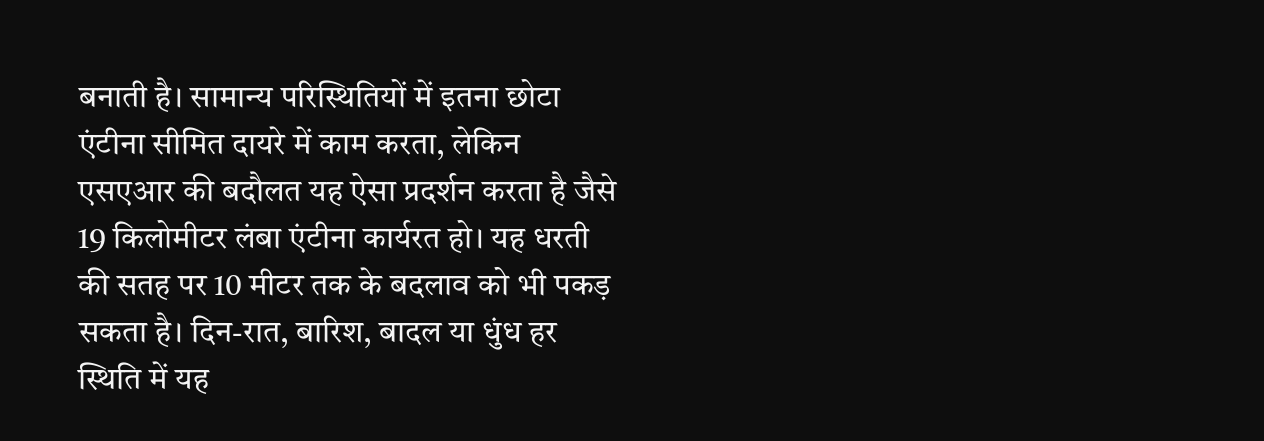बनाती है। सामान्य परिस्थितियों में इतना छोटा एंटीना सीमित दायरे में काम करता, लेकिन एसएआर की बदौलत यह ऐसा प्रदर्शन करता है जैसे 19 किलोमीटर लंबा एंटीना कार्यरत हो। यह धरती की सतह पर 10 मीटर तक के बदलाव को भी पकड़ सकता है। दिन-रात, बारिश, बादल या धुंध हर स्थिति में यह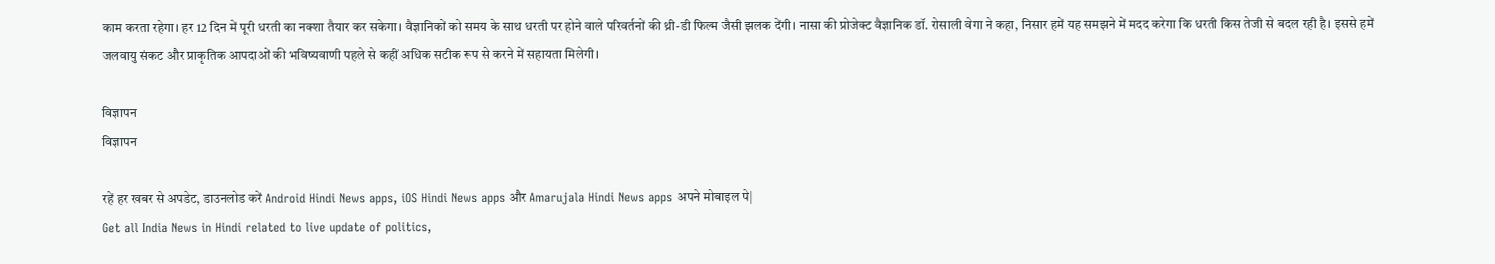काम करता रहेगा। हर 12 दिन में पूरी धरती का नक्शा तैयार कर सकेगा। वैज्ञानिकों को समय के साथ धरती पर होने वाले परिवर्तनों की थ्री-डी फिल्म जैसी झलक देंगी। नासा की प्रोजेक्ट वैज्ञानिक डॉ. रोसाली वेगा ने कहा, निसार हमें यह समझने में मदद करेगा कि धरती किस तेजी से बदल रही है। इससे हमें जलवायु संकट और प्राकृतिक आपदाओं की भविष्यवाणी पहले से कहीं अधिक सटीक रूप से करने में सहायता मिलेगी।

विज्ञापन
विज्ञापन

रहें हर खबर से अपडेट, डाउनलोड करें Android Hindi News apps, iOS Hindi News apps और Amarujala Hindi News apps अपने मोबाइल पे|
Get all India News in Hindi related to live update of politics,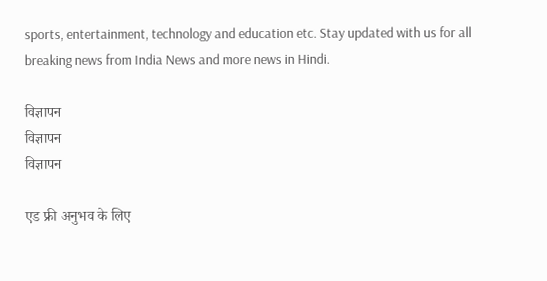sports, entertainment, technology and education etc. Stay updated with us for all breaking news from India News and more news in Hindi.

विज्ञापन
विज्ञापन
विज्ञापन

एड फ्री अनुभव के लिए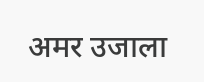अमर उजाला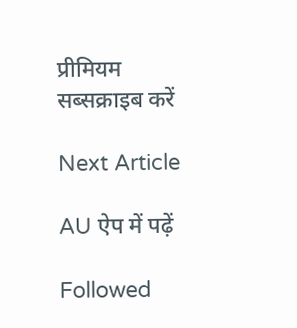प्रीमियम सब्सक्राइब करें

Next Article

AU ऐप में पढ़ें

Followed